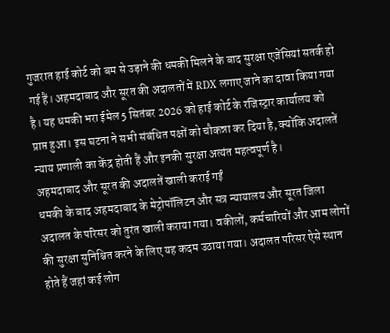गुजरात हाई कोर्ट को बम से उड़ाने की धमकी मिलने के बाद सुरक्षा एजेंसियां सतर्क हो गई हैं। अहमदाबाद और सूरत की अदालतों में RDX लगाए जाने का दावा किया गया है। यह धमकी भरा ईमेल 5 सितंबर 2026 को हाई कोर्ट के रजिस्ट्रार कार्यालय को प्राप्त हुआ। इस घटना ने सभी संबंधित पक्षों को चौकन्ना कर दिया है, क्योंकि अदालतें न्याय प्रणाली का केंद्र होती हैं और इनकी सुरक्षा अत्यंत महत्वपूर्ण है।
अहमदाबाद और सूरत की अदालतें खाली कराई गईं
धमकी के बाद अहमदाबाद के मेट्रोपॉलिटन और सत्र न्यायालय और सूरत जिला अदालत के परिसर को तुरंत खाली कराया गया। वकीलों, कर्मचारियों और आम लोगों की सुरक्षा सुनिश्चित करने के लिए यह कदम उठाया गया। अदालत परिसर ऐसे स्थान होते हैं जहां कई लोग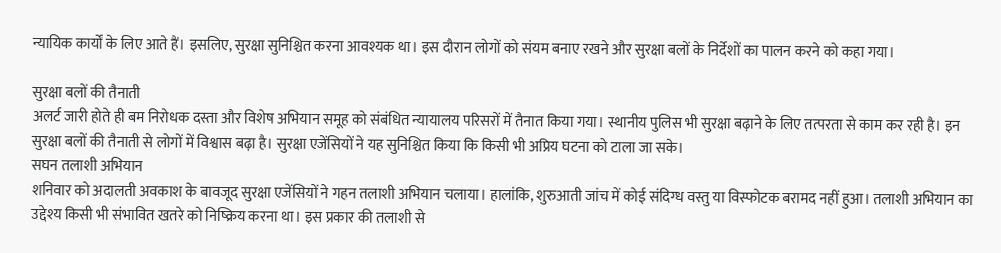न्यायिक कार्यों के लिए आते हैं। इसलिए, सुरक्षा सुनिश्चित करना आवश्यक था। इस दौरान लोगों को संयम बनाए रखने और सुरक्षा बलों के निर्देशों का पालन करने को कहा गया।

सुरक्षा बलों की तैनाती
अलर्ट जारी होते ही बम निरोधक दस्ता और विशेष अभियान समूह को संबंधित न्यायालय परिसरों में तैनात किया गया। स्थानीय पुलिस भी सुरक्षा बढ़ाने के लिए तत्परता से काम कर रही है। इन सुरक्षा बलों की तैनाती से लोगों में विश्वास बढ़ा है। सुरक्षा एजेंसियों ने यह सुनिश्चित किया कि किसी भी अप्रिय घटना को टाला जा सके।
सघन तलाशी अभियान
शनिवार को अदालती अवकाश के बावजूद सुरक्षा एजेंसियों ने गहन तलाशी अभियान चलाया। हालांकि, शुरुआती जांच में कोई संदिग्ध वस्तु या विस्फोटक बरामद नहीं हुआ। तलाशी अभियान का उद्देश्य किसी भी संभावित खतरे को निष्क्रिय करना था। इस प्रकार की तलाशी से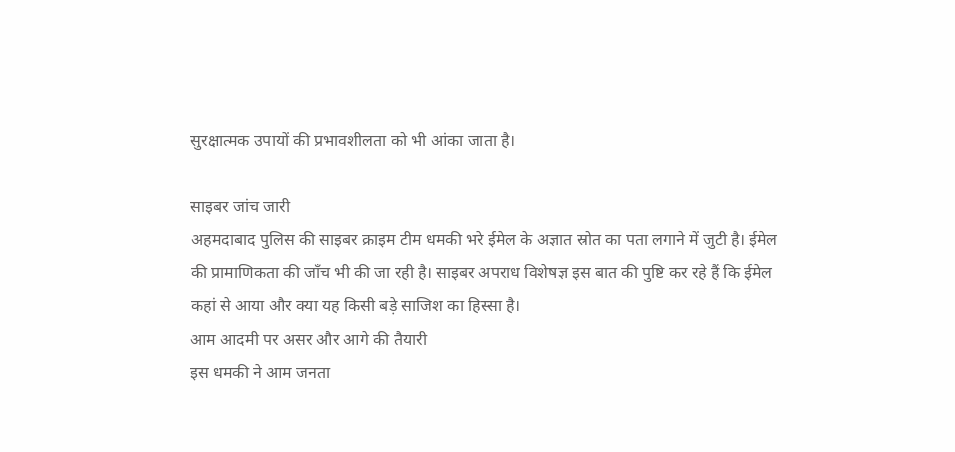सुरक्षात्मक उपायों की प्रभावशीलता को भी आंका जाता है।

साइबर जांच जारी
अहमदाबाद पुलिस की साइबर क्राइम टीम धमकी भरे ईमेल के अज्ञात स्रोत का पता लगाने में जुटी है। ईमेल की प्रामाणिकता की जाँच भी की जा रही है। साइबर अपराध विशेषज्ञ इस बात की पुष्टि कर रहे हैं कि ईमेल कहां से आया और क्या यह किसी बड़े साजिश का हिस्सा है।
आम आदमी पर असर और आगे की तैयारी
इस धमकी ने आम जनता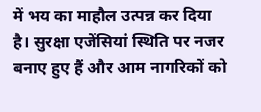में भय का माहौल उत्पन्न कर दिया है। सुरक्षा एजेंसियां स्थिति पर नजर बनाए हुए हैं और आम नागरिकों को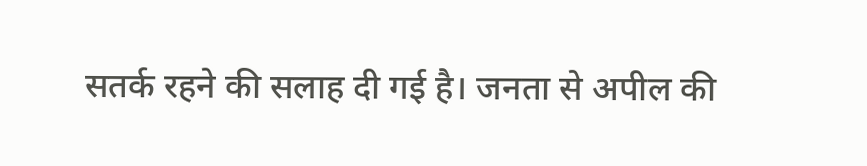सतर्क रहने की सलाह दी गई है। जनता से अपील की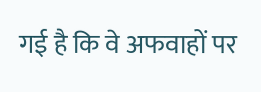गई है कि वे अफवाहों पर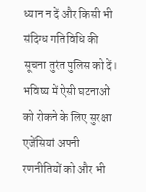ध्यान न दें और किसी भी संदिग्ध गतिविधि की सूचना तुरंत पुलिस को दें। भविष्य में ऐसी घटनाओं को रोकने के लिए सुरक्षा एजेंसियां अपनी रणनीतियों को और भी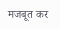मजबूत कर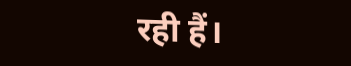रही हैं।